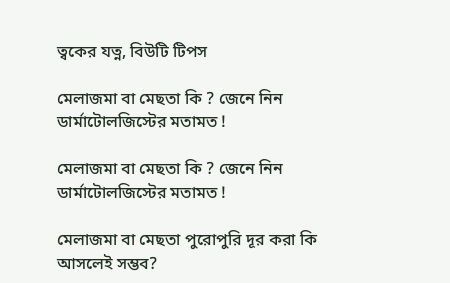ত্বকের যত্ন, বিউটি টিপস

মেলাজমা বা মেছতা কি ? জেনে নিন ডার্মাটোলজিস্টের মতামত !

মেলাজমা বা মেছতা কি ? জেনে নিন ডার্মাটোলজিস্টের মতামত !

মেলাজমা বা মেছতা পুরোপুরি দূর করা কি আসলেই সম্ভব?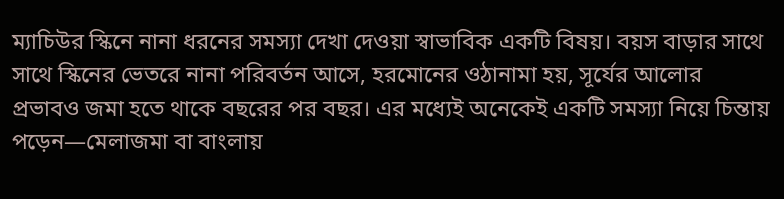ম্যাচিউর স্কিনে নানা ধরনের সমস্যা দেখা দেওয়া স্বাভাবিক একটি বিষয়। বয়স বাড়ার সাথে সাথে স্কিনের ভেতরে নানা পরিবর্তন আসে, হরমোনের ওঠানামা হয়, সূর্যের আলোর প্রভাবও জমা হতে থাকে বছরের পর বছর। এর মধ্যেই অনেকেই একটি সমস্যা নিয়ে চিন্তায় পড়েন—মেলাজমা বা বাংলায়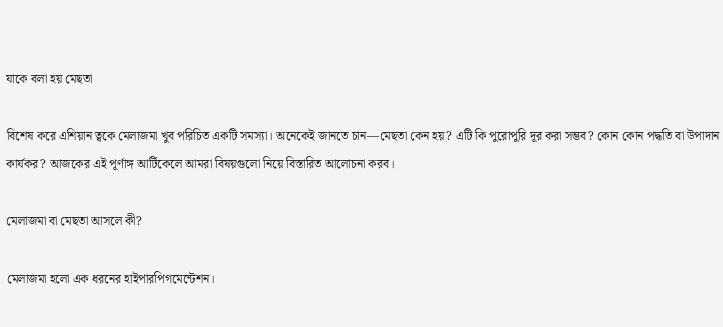যাকে বলা হয় মেছতা

বিশেষ করে এশিয়ান ত্বকে মেলাজমা খুব পরিচিত একটি সমস্যা। অনেকেই জানতে চান—মেছতা কেন হয়? এটি কি পুরোপুরি দূর করা সম্ভব? কোন কোন পদ্ধতি বা উপাদান কার্যকর? আজকের এই পূর্ণাঙ্গ আর্টিকেলে আমরা বিষয়গুলো নিয়ে বিস্তারিত আলোচনা করব।

মেলাজমা বা মেছতা আসলে কী?

মেলাজমা হলো এক ধরনের হাইপারপিগমেন্টেশন।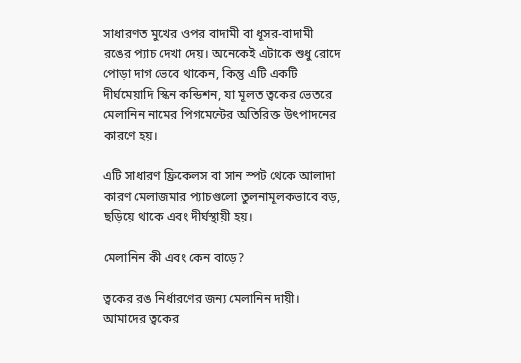সাধারণত মুখের ওপর বাদামী বা ধূসর-বাদামী রঙের প্যাচ দেখা দেয়। অনেকেই এটাকে শুধু রোদে পোড়া দাগ ভেবে থাকেন, কিন্তু এটি একটি দীর্ঘমেয়াদি স্কিন কন্ডিশন, যা মূলত ত্বকের ভেতরে মেলানিন নামের পিগমেন্টের অতিরিক্ত উৎপাদনের কারণে হয়।

এটি সাধারণ ফ্রিকেলস বা সান স্পট থেকে আলাদা কারণ মেলাজমার প্যাচগুলো তুলনামূলকভাবে বড়, ছড়িয়ে থাকে এবং দীর্ঘস্থায়ী হয়।

মেলানিন কী এবং কেন বাড়ে?

ত্বকের রঙ নির্ধারণের জন্য মেলানিন দায়ী। আমাদের ত্বকের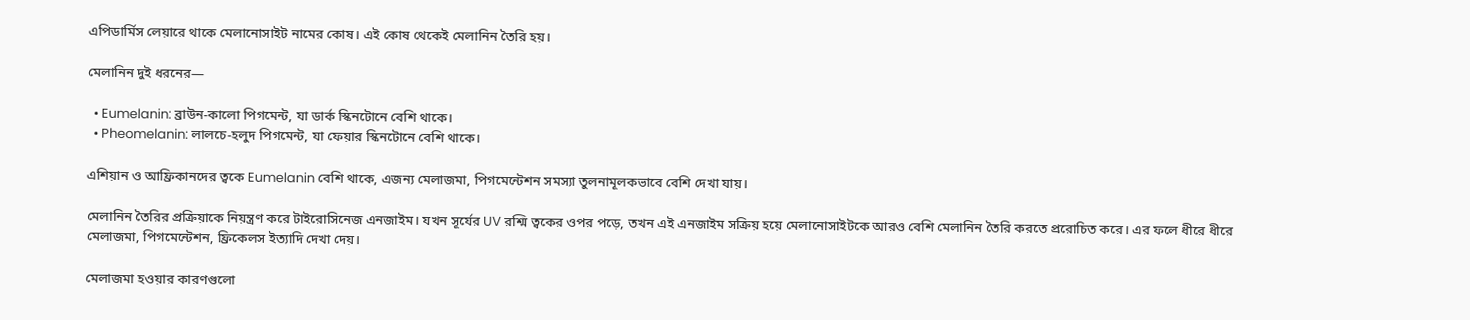এপিডার্মিস লেয়ারে থাকে মেলানোসাইট নামের কোষ। এই কোষ থেকেই মেলানিন তৈরি হয়।

মেলানিন দুই ধরনের—

  • Eumelanin: ব্রাউন-কালো পিগমেন্ট, যা ডার্ক স্কিনটোনে বেশি থাকে।
  • Pheomelanin: লালচে-হলুদ পিগমেন্ট, যা ফেয়ার স্কিনটোনে বেশি থাকে।

এশিয়ান ও আফ্রিকানদের ত্বকে Eumelanin বেশি থাকে, এজন্য মেলাজমা, পিগমেন্টেশন সমস্যা তুলনামূলকভাবে বেশি দেখা যায়।

মেলানিন তৈরির প্রক্রিয়াকে নিয়ন্ত্রণ করে টাইরোসিনেজ এনজাইম। যখন সূর্যের UV রশ্মি ত্বকের ওপর পড়ে, তখন এই এনজাইম সক্রিয় হয়ে মেলানোসাইটকে আরও বেশি মেলানিন তৈরি করতে প্ররোচিত করে। এর ফলে ধীরে ধীরে মেলাজমা, পিগমেন্টেশন, ফ্রিকেলস ইত্যাদি দেখা দেয়।

মেলাজমা হওয়ার কারণগুলো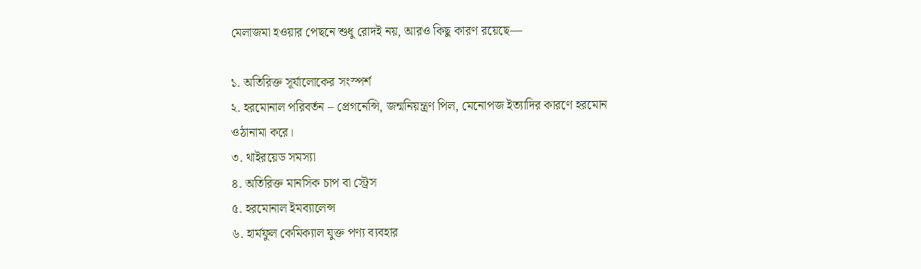মেলাজমা হওয়ার পেছনে শুধু রোদই নয়, আরও কিছু কারণ রয়েছে—

১. অতিরিক্ত সূর্যালোকের সংস্পর্শ
২. হরমোনাল পরিবর্তন – প্রেগনেন্সি, জন্মনিয়ন্ত্রণ পিল, মেনোপজ ইত্যাদির কারণে হরমোন ওঠানামা করে।
৩. থাইরয়েড সমস্যা
৪. অতিরিক্ত মানসিক চাপ বা স্ট্রেস
৫. হরমোনাল ইমব্যালেন্স
৬. হার্মফুল কেমিক্যাল যুক্ত পণ্য ব্যবহার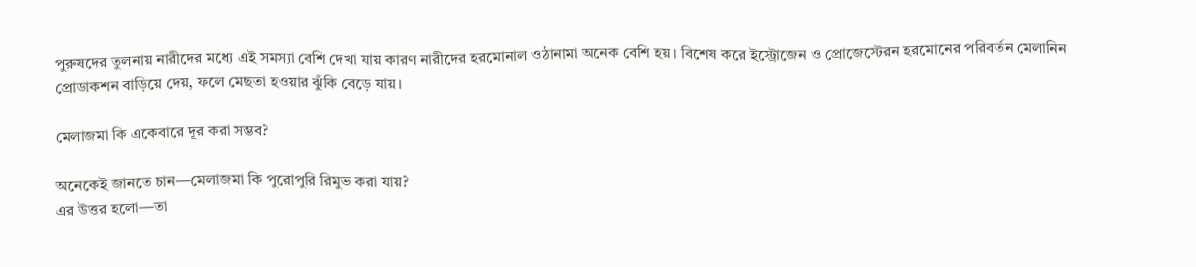পুরুষদের তুলনায় নারীদের মধ্যে এই সমস্যা বেশি দেখা যায় কারণ নারীদের হরমোনাল ওঠানামা অনেক বেশি হয়। বিশেষ করে ইস্ট্রোজেন ও প্রোজেস্টেরন হরমোনের পরিবর্তন মেলানিন প্রোডাকশন বাড়িয়ে দেয়, ফলে মেছতা হওয়ার ঝুঁকি বেড়ে যায়।

মেলাজমা কি একেবারে দূর করা সম্ভব?

অনেকেই জানতে চান—মেলাজমা কি পুরোপুরি রিমুভ করা যায়?
এর উত্তর হলো—তা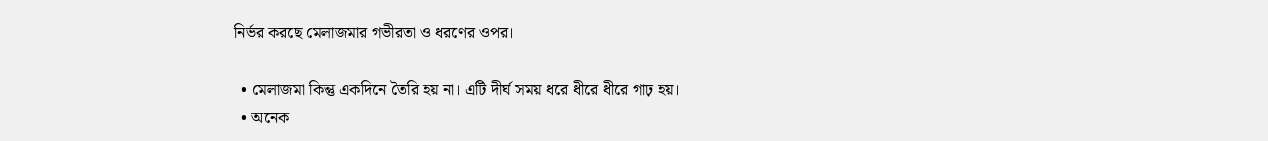নির্ভর করছে মেলাজমার গভীরতা ও ধরণের ওপর।

  • মেলাজমা কিন্তু একদিনে তৈরি হয় না। এটি দীর্ঘ সময় ধরে ধীরে ধীরে গাঢ় হয়।
  • অনেক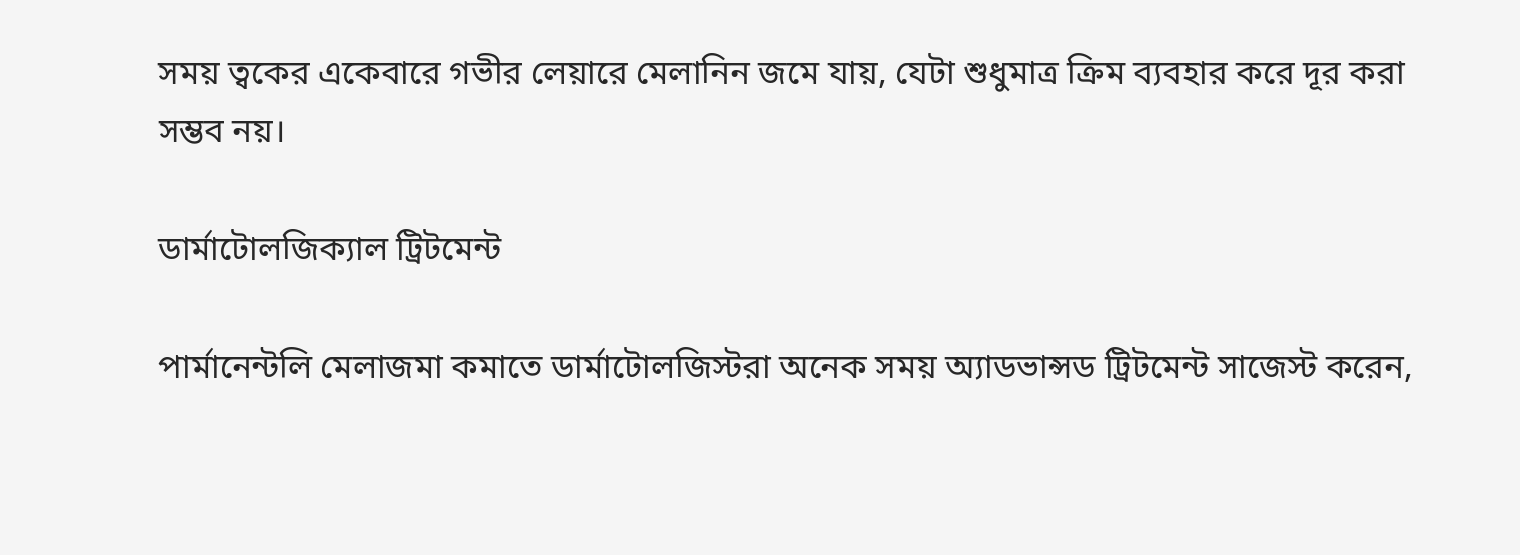সময় ত্বকের একেবারে গভীর লেয়ারে মেলানিন জমে যায়, যেটা শুধুমাত্র ক্রিম ব্যবহার করে দূর করা সম্ভব নয়।

ডার্মাটোলজিক্যাল ট্রিটমেন্ট

পার্মানেন্টলি মেলাজমা কমাতে ডার্মাটোলজিস্টরা অনেক সময় অ্যাডভান্সড ট্রিটমেন্ট সাজেস্ট করেন,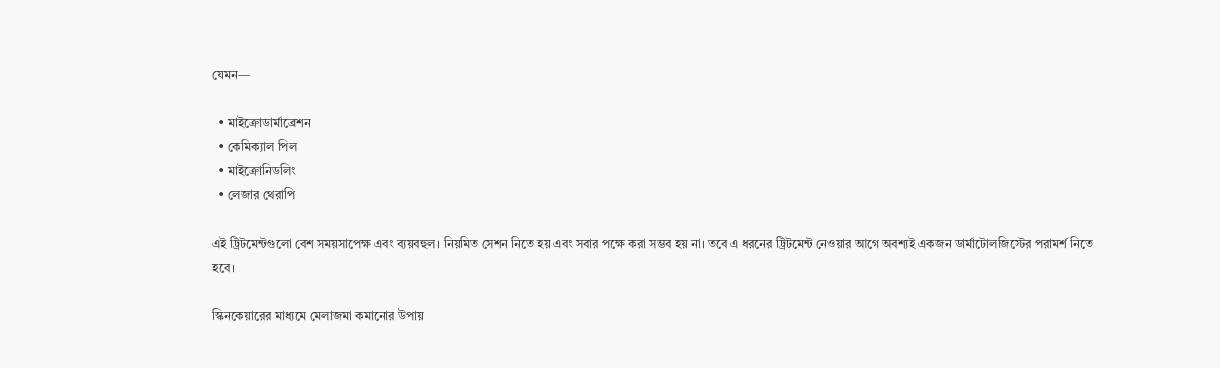যেমন—

  • মাইক্রোডার্মাব্রেশন
  • কেমিক্যাল পিল
  • মাইক্রোনিডলিং
  • লেজার থেরাপি

এই ট্রিটমেন্টগুলো বেশ সময়সাপেক্ষ এবং ব্যয়বহুল। নিয়মিত সেশন নিতে হয় এবং সবার পক্ষে করা সম্ভব হয় না। তবে এ ধরনের ট্রিটমেন্ট নেওয়ার আগে অবশ্যই একজন ডার্মাটোলজিস্টের পরামর্শ নিতে হবে।

স্কিনকেয়ারের মাধ্যমে মেলাজমা কমানোর উপায়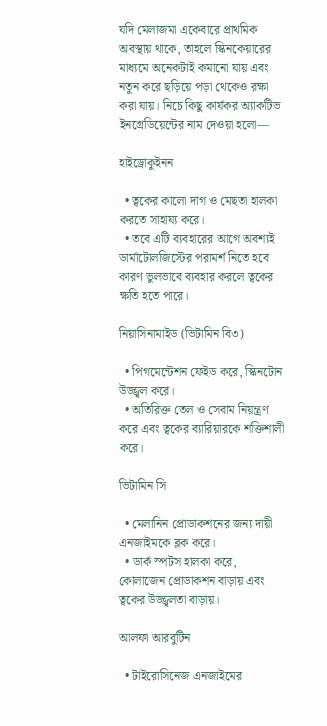যদি মেলাজমা একেবারে প্রাথমিক অবস্থায় থাকে, তাহলে স্কিনকেয়ারের মাধ্যমে অনেকটাই কমানো যায় এবং নতুন করে ছড়িয়ে পড়া থেকেও রক্ষা করা যায়। নিচে কিছু কার্যকর অ্যাকটিভ ইনগ্রেডিয়েন্টের নাম দেওয়া হলো—

হাইড্রোকুইনন

  • ত্বকের কালো দাগ ও মেছতা হালকা করতে সাহায্য করে।
  • তবে এটি ব্যবহারের আগে অবশ্যই ডার্মাটোলজিস্টের পরামর্শ নিতে হবে কারণ ভুলভাবে ব্যবহার করলে ত্বকের ক্ষতি হতে পারে।

নিয়াসিনামাইড (ভিটামিন বি৩)

  • পিগমেন্টেশন ফেইড করে, স্কিনটোন উজ্জ্বল করে।
  • অতিরিক্ত তেল ও সেবাম নিয়ন্ত্রণ করে এবং ত্বকের ব্যারিয়ারকে শক্তিশালী করে।

ভিটামিন সি

  • মেলানিন প্রোডাকশনের জন্য দায়ী এনজাইমকে ব্লক করে।
  • ডার্ক স্পটস হালকা করে, কোলাজেন প্রোডাকশন বাড়ায় এবং ত্বকের উজ্জ্বলতা বাড়ায়।

আলফা আরবুটিন

  • টাইরোসিনেজ এনজাইমের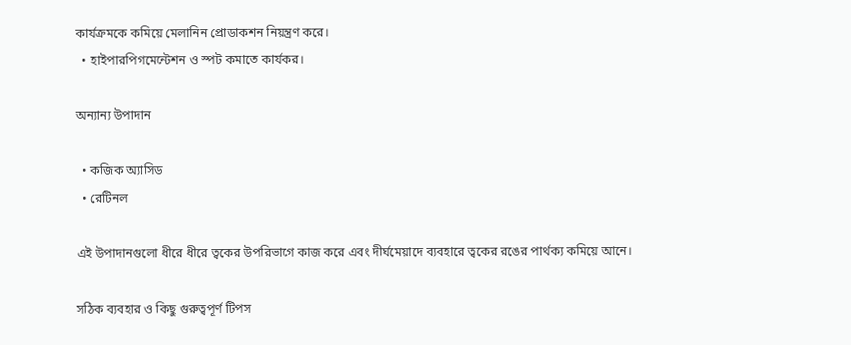কার্যক্রমকে কমিয়ে মেলানিন প্রোডাকশন নিয়ন্ত্রণ করে।
  • হাইপারপিগমেন্টেশন ও স্পট কমাতে কার্যকর।

অন্যান্য উপাদান

  • কজিক অ্যাসিড
  • রেটিনল

এই উপাদানগুলো ধীরে ধীরে ত্বকের উপরিভাগে কাজ করে এবং দীর্ঘমেয়াদে ব্যবহারে ত্বকের রঙের পার্থক্য কমিয়ে আনে।

সঠিক ব্যবহার ও কিছু গুরুত্বপূর্ণ টিপস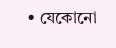• যেকোনো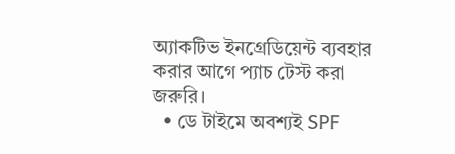অ্যাকটিভ ইনগ্রেডিয়েন্ট ব্যবহার করার আগে প্যাচ টেস্ট করা জরুরি।
  • ডে টাইমে অবশ্যই SPF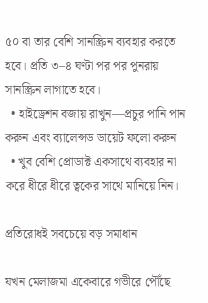৫০ বা তার বেশি সানস্ক্রিন ব্যবহার করতে হবে। প্রতি ৩–৪ ঘণ্টা পর পর পুনরায় সানস্ক্রিন লাগাতে হবে।
  • হাইড্রেশন বজায় রাখুন—প্রচুর পানি পান করুন এবং ব্যালেন্সড ডায়েট ফলো করুন
  • খুব বেশি প্রোডাক্ট একসাথে ব্যবহার না করে ধীরে ধীরে ত্বকের সাথে মানিয়ে নিন।

প্রতিরোধই সবচেয়ে বড় সমাধান

যখন মেলাজমা একেবারে গভীরে পৌঁছে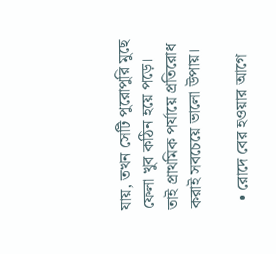যায়, তখন সেটি পুরোপুরি মুছে ফেলা খুব কঠিন হয়ে পড়ে। তাই প্রাথমিক পর্যায়ে প্রতিরোধ করাই সবচেয়ে ভালো উপায়।

  • রোদে বের হওয়ার আগে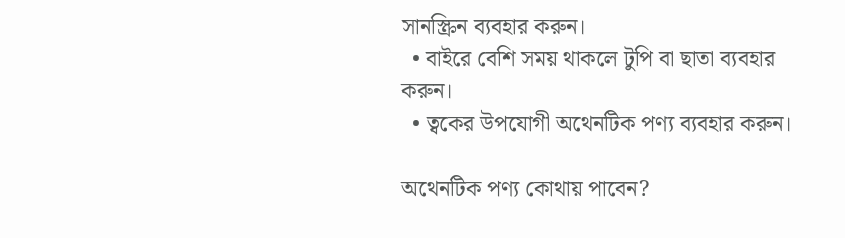সানস্ক্রিন ব্যবহার করুন।
  • বাইরে বেশি সময় থাকলে টুপি বা ছাতা ব্যবহার করুন।
  • ত্বকের উপযোগী অথেনটিক পণ্য ব্যবহার করুন।

অথেনটিক পণ্য কোথায় পাবেন?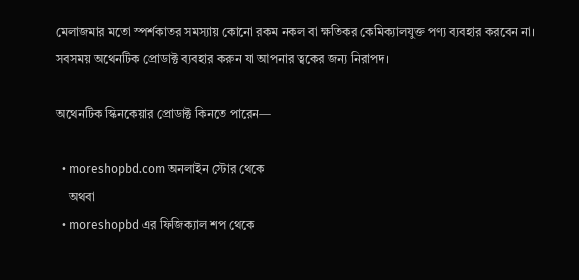মেলাজমার মতো স্পর্শকাতর সমস্যায় কোনো রকম নকল বা ক্ষতিকর কেমিক্যালযুক্ত পণ্য ব্যবহার করবেন না। সবসময় অথেনটিক প্রোডাক্ট ব্যবহার করুন যা আপনার ত্বকের জন্য নিরাপদ।

অথেনটিক স্কিনকেয়ার প্রোডাক্ট কিনতে পারেন—

  • moreshopbd.com অনলাইন স্টোর থেকে
    অথবা
  • moreshopbd এর ফিজিক্যাল শপ থেকে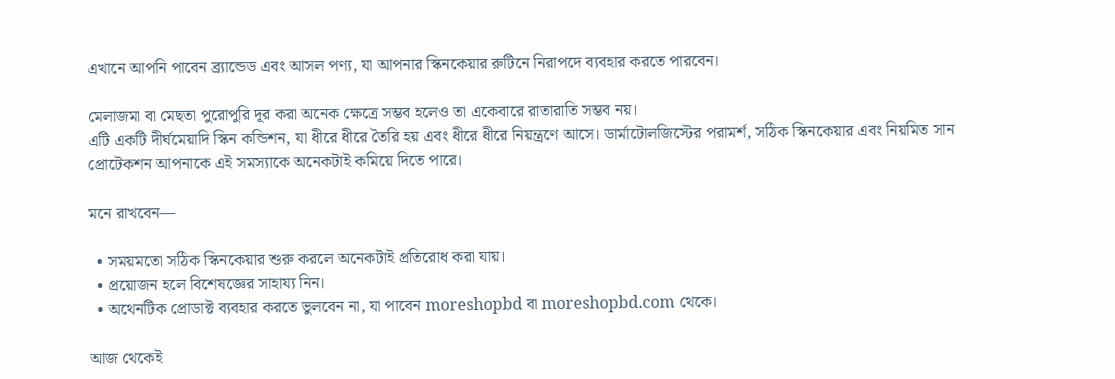এখানে আপনি পাবেন ব্র্যান্ডেড এবং আসল পণ্য, যা আপনার স্কিনকেয়ার রুটিনে নিরাপদে ব্যবহার করতে পারবেন।

মেলাজমা বা মেছতা পুরোপুরি দূর করা অনেক ক্ষেত্রে সম্ভব হলেও তা একেবারে রাতারাতি সম্ভব নয়।
এটি একটি দীর্ঘমেয়াদি স্কিন কন্ডিশন, যা ধীরে ধীরে তৈরি হয় এবং ধীরে ধীরে নিয়ন্ত্রণে আসে। ডার্মাটোলজিস্টের পরামর্শ, সঠিক স্কিনকেয়ার এবং নিয়মিত সান প্রোটেকশন আপনাকে এই সমস্যাকে অনেকটাই কমিয়ে দিতে পারে।

মনে রাখবেন—

  • সময়মতো সঠিক স্কিনকেয়ার শুরু করলে অনেকটাই প্রতিরোধ করা যায়।
  • প্রয়োজন হলে বিশেষজ্ঞের সাহায্য নিন।
  • অথেনটিক প্রোডাক্ট ব্যবহার করতে ভুলবেন না, যা পাবেন moreshopbd বা moreshopbd.com থেকে।

আজ থেকেই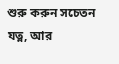শুরু করুন সচেতন যত্ন, আর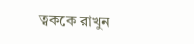ত্বককে রাখুন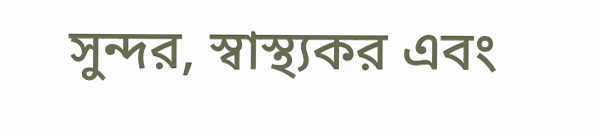সুন্দর, স্বাস্থ্যকর এবং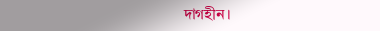দাগহীন।